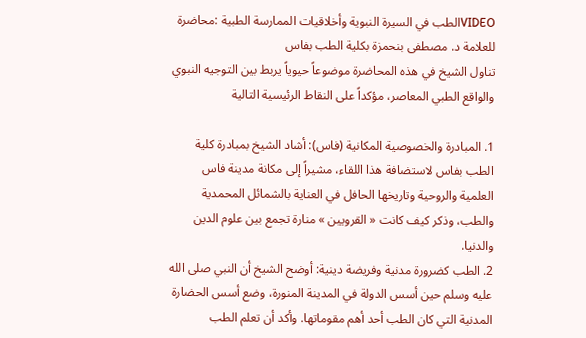VIDEOالطب في السيرة النبوية وأخلاقيات الممارسة الطبية :محاضرة للعلامة د. مصطفى بنحمزة بكلية الطب بفاس
تناول الشيخ في هذه المحاضرة موضوعاً حيوياً يربط بين التوجيه النبوي والواقع الطبي المعاصر، مؤكداً على النقاط الرئيسية التالية

1. المبادرة والخصوصية المكانية (فاس): أشاد الشيخ بمبادرة كلية الطب بفاس لاستضافة هذا اللقاء، مشيراً إلى مكانة مدينة فاس العلمية والروحية وتاريخها الحافل في العناية بالشمائل المحمدية والطب، وذكر كيف كانت « القرويين » منارة تجمع بين علوم الدين والدنيا.
2. الطب كضرورة مدنية وفريضة دينية: أوضح الشيخ أن النبي صلى الله عليه وسلم حين أسس الدولة في المدينة المنورة، وضع أسس الحضارة المدنية التي كان الطب أحد أهم مقوماتها. وأكد أن تعلم الطب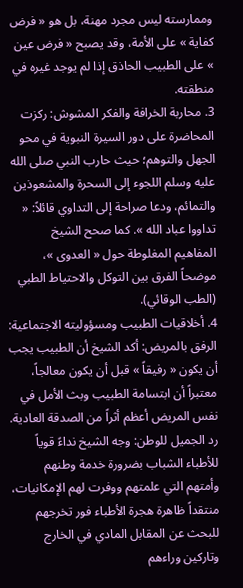وممارسته ليس مجرد مهنة، بل هو « فرض كفاية » على الأمة، وقد يصبح « فرض عين » على الطبيب الحاذق إذا لم يوجد غيره في منطقته.
3. محاربة الخرافة والفكر المشوش: ركزت المحاضرة على دور السيرة النبوية في محو الجهل والتوهم؛ حيث حارب النبي صلى الله عليه وسلم اللجوء إلى السحرة والمشعوذين والتمائم، ودعا صراحة إلى التداوي قائلاً: « تداووا عباد الله ». كما صحح الشيخ المفاهيم المغلوطة حول « العدوى »، موضحاً الفرق بين التوكل والاحتياط الطبي (الطب الوقائي).
4. أخلاقيات الطبيب ومسؤوليته الاجتماعية:
الرفق بالمريض: أكد الشيخ أن الطبيب يجب أن يكون « رفيقاً » قبل أن يكون معالجاً، معتبراً أن ابتسامة الطبيب وبث الأمل في نفس المريض أعظم أثراً من الصدقة العادية.
رد الجميل للوطن: وجه الشيخ نداءً قوياً للأطباء الشباب بضرورة خدمة وطنهم وأمتهم التي علمتهم ووفرت لهم الإمكانيات، منتقداً ظاهرة هجرة الأطباء فور تخرجهم للبحث عن المقابل المادي في الخارج وتاركين وراءهم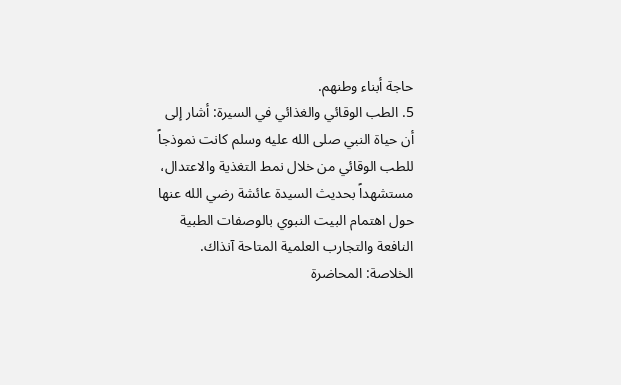حاجة أبناء وطنهم.
5. الطب الوقائي والغذائي في السيرة: أشار إلى أن حياة النبي صلى الله عليه وسلم كانت نموذجاً للطب الوقائي من خلال نمط التغذية والاعتدال، مستشهداً بحديث السيدة عائشة رضي الله عنها حول اهتمام البيت النبوي بالوصفات الطبية النافعة والتجارب العلمية المتاحة آنذاك.
الخلاصة: المحاضرة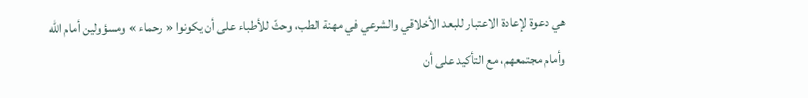هي دعوة لإعادة الاعتبار للبعد الأخلاقي والشرعي في مهنة الطب، وحثّ للأطباء على أن يكونوا « رحماء » ومسؤولين أمام الله وأمام مجتمعهم، مع التأكيد على أن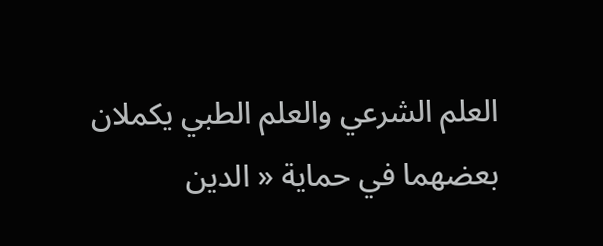العلم الشرعي والعلم الطبي يكملان بعضهما في حماية « الدين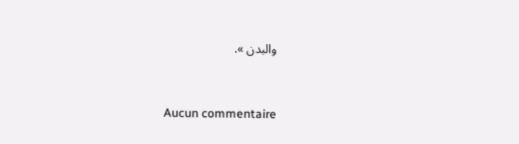والبدن ».



Aucun commentaire